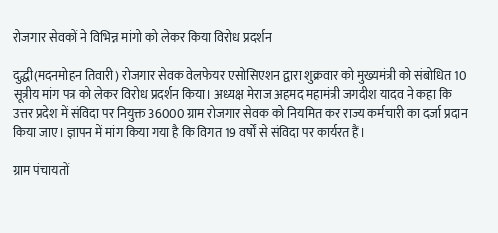रोजगार सेवकों ने विभिन्न मांगो को लेकर किया विरोध प्रदर्शन

दुद्धी(मदनमोहन तिवारी) रोजगार सेवक वेलफेयर एसोसिएशन द्वारा शुक्रवार को मुख्यमंत्री को संबोधित 10 सूत्रीय मांग पत्र को लेकर विरोध प्रदर्शन किया। अध्यक्ष मेराज अहमद महामंत्री जगदीश यादव ने कहा कि उत्तर प्रदेश में संविदा पर नियुक्त 36000 ग्राम रोजगार सेवक को नियमित कर राज्य कर्मचारी का दर्जा प्रदान किया जाए। ज्ञापन में मांग किया गया है कि विगत 19 वर्षों से संविदा पर कार्यरत हैं।

ग्राम पंचायतों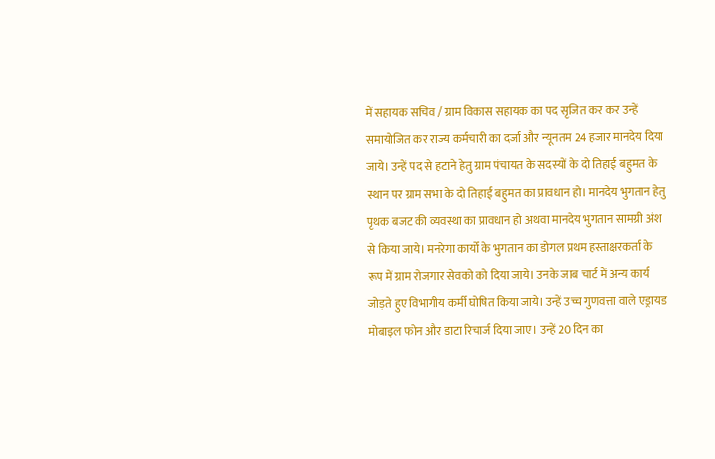में सहायक सचिव / ग्राम विकास सहायक का पद सृजित कर कर उन्हें समायोजित कर राज्य कर्मचारी का दर्जा और न्यूनतम 24 हजार मानदेय दिया जाये। उन्हें पद से हटाने हेतु ग्राम पंचायत के सदस्यों के दो तिहाई बहुमत के स्थान पर ग्राम सभा के दो तिहाई बहुमत का प्रावधान हो। मानदेय भुगतान हेतु पृथक बजट की व्यवस्था का प्रावधान हो अथवा मानदेय भुगतान सामग्री अंश से किया जाये। मनरेगा कार्यो के भुगतान का डोगल प्रथम हस्ताक्षरकर्ता के रूप में ग्राम रोजगार सेवको को दिया जाये। उनके जाब चार्ट में अन्य कार्य जोड़ते हुए विभागीय कर्मी घोषित किया जाये। उन्हें उच्च गुणवत्ता वाले एड्रायड मोबाइल फोन और डाटा रिचार्ज दिया जाए। उन्हें 20 दिन का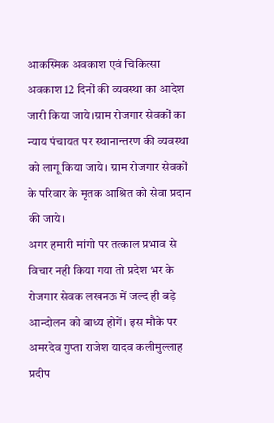आकस्मिक अवकाश एवं चिकित्सा अवकाश 12 दिनों की व्यवस्था का आदेश जारी किया जाये।ग्राम रोजगार सेवकों का न्याय पंचायत पर स्थानान्तरण की व्यवस्था को लागू किया जाये। ग्राम रोजगार सेवकों के परिवार के मृतक आश्रित को सेवा प्रदान की जाये।
अगर हमारी मांगो पर तत्काल प्रभाव से विचार नही किया गया तो प्रदेश भर के रोजगार सेवक लखनऊ में जल्द ही बड़े आन्दोलन को बाध्य होगें। इस मौके पर अमरदेव गुप्ता राजेश यादव कलीमुल्लाह प्रदीप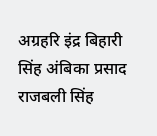अग्रहरि इंद्र बिहारी सिंह अंबिका प्रसाद राजबली सिंह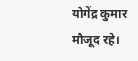योगेंद्र कुमार मौजूद रहे।